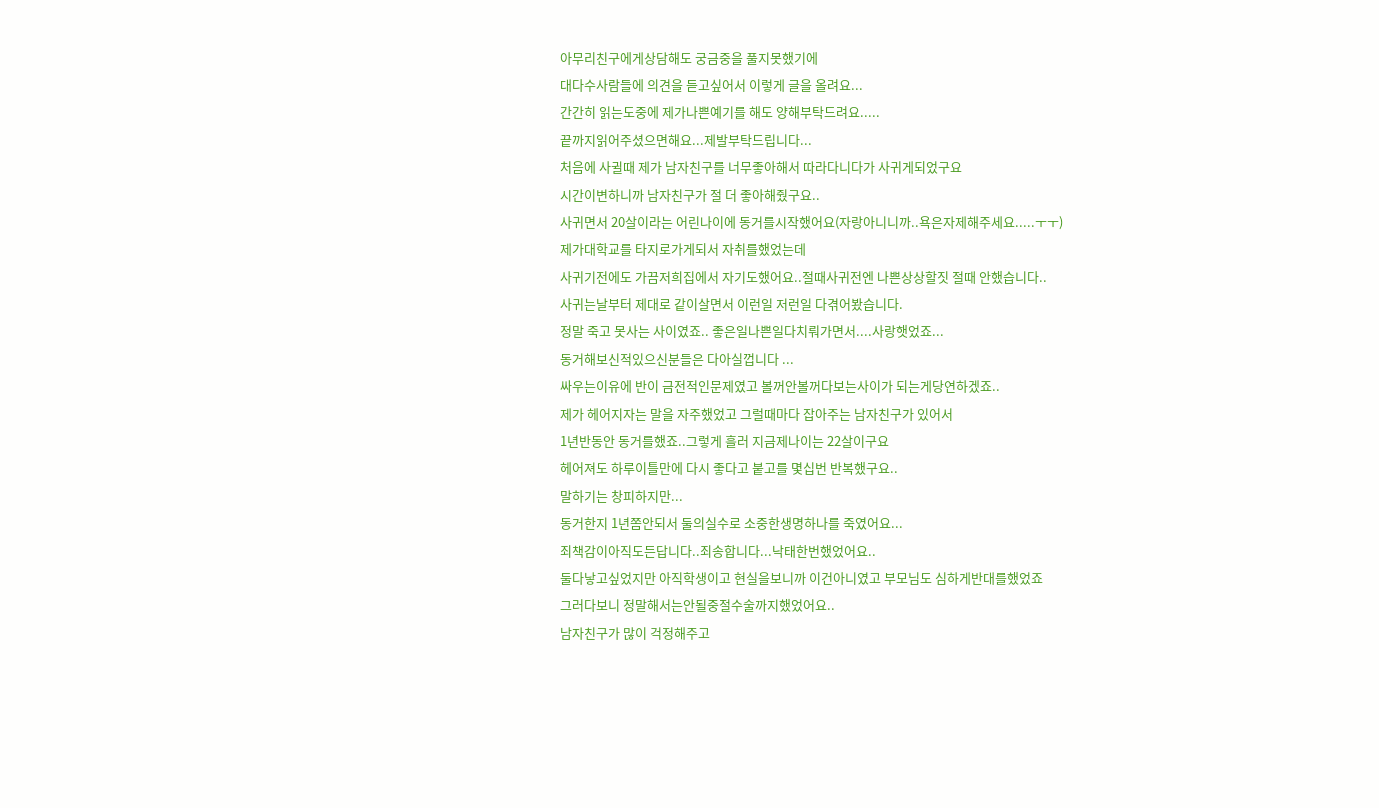아무리친구에게상담해도 궁금중을 풀지못했기에
대다수사람들에 의견을 듣고싶어서 이렇게 글을 올려요...
간간히 읽는도중에 제가나쁜예기를 해도 양해부탁드려요.....
끝까지읽어주셨으면해요...제발부탁드립니다...
처음에 사귈때 제가 남자친구를 너무좋아해서 따라다니다가 사귀게되었구요
시간이변하니까 남자친구가 절 더 좋아해줬구요..
사귀면서 20살이라는 어린나이에 동거를시작했어요(자랑아니니까..욕은자제해주세요.....ㅜㅜ)
제가대학교를 타지로가게되서 자취를했었는데
사귀기전에도 가끔저희집에서 자기도했어요..절때사귀전엔 나쁜상상할짓 절때 안했습니다..
사귀는날부터 제대로 같이살면서 이런일 저런일 다겪어봤습니다.
정말 죽고 못사는 사이였죠.. 좋은일나쁜일다치뤄가면서....사랑햇었죠...
동거해보신적있으신분들은 다아실껍니다 ...
싸우는이유에 반이 금전적인문제였고 볼꺼안볼꺼다보는사이가 되는게당연하겠죠..
제가 헤어지자는 말을 자주했었고 그럴때마다 잡아주는 남자친구가 있어서
1년반동안 동거를했죠..그렇게 흘러 지금제나이는 22살이구요
헤어져도 하루이틀만에 다시 좋다고 붙고를 몇십번 반복했구요..
말하기는 창피하지만...
동거한지 1년쫌안되서 둘의실수로 소중한생명하나를 죽였어요...
죄책감이아직도든답니다..죄송합니다...낙태한번했었어요..
둘다낳고싶었지만 아직학생이고 현실을보니까 이건아니였고 부모님도 심하게반대를했었죠
그러다보니 정말해서는안될중절수술까지했었어요..
남자친구가 많이 걱정해주고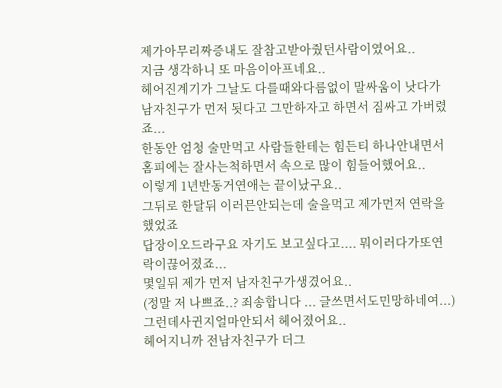제가아무리짜증내도 잘참고받아줬던사람이였어요..
지금 생각하니 또 마음이아프네요..
헤어진계기가 그날도 다를때와다름없이 말싸움이 낫다가
남자친구가 먼저 됫다고 그만하자고 하면서 짐싸고 가버렸죠...
한동안 엄청 술만먹고 사람들한테는 힘든티 하나안내면서
홈피에는 잘사는척하면서 속으로 많이 힘들어했어요..
이렇게 1년반동거연애는 끝이났구요..
그뒤로 한달뒤 이러믄안되는데 술을먹고 제가먼저 연락을했었죠
답장이오드라구요 자기도 보고싶다고.... 뭐이러다가또연락이끊어졌죠...
몇일뒤 제가 먼저 남자친구가생겼어요..
(정말 저 나쁘죠..? 죄송합니다 ... 글쓰면서도민망하네여...)
그런데사귄지얼마안되서 헤어졌어요..
헤어지니까 전남자친구가 더그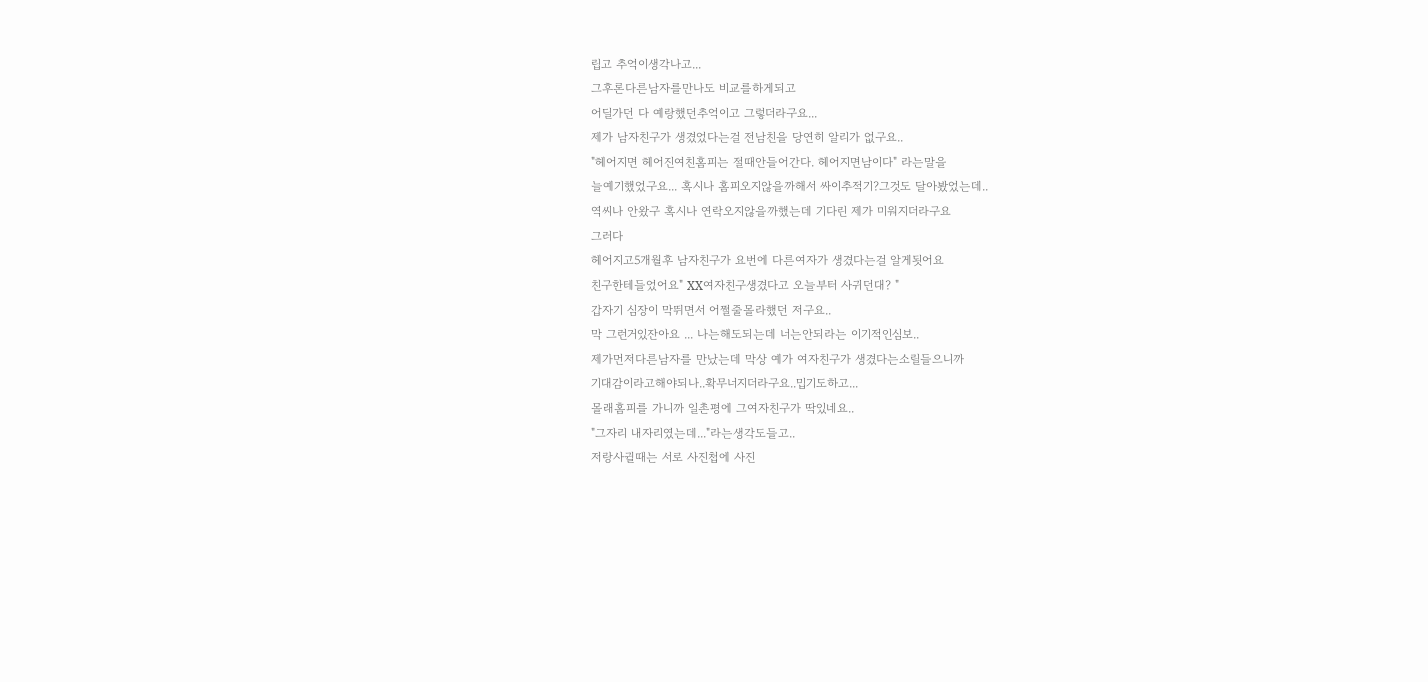립고 추억이생각나고...
그후론다른남자를만나도 비교를하게되고
어딜가던 다 예랑했던추억이고 그렇더라구요...
제가 남자친구가 생겼었다는걸 전남친을 당연히 알리가 없구요..
"헤어지면 헤어진여친홈피는 절때안들어간다. 헤어지면남이다" 라는말을
늘예기했었구요... 혹시나 홈피오지않을까해서 싸이추적기?그것도 달아봤었는데..
역씨나 안왔구 혹시나 연락오지않을까했는데 기다린 제가 미워지더라구요
그러다
헤어지고5개월후 남자친구가 요번에 다른여자가 생겼다는걸 알게됫어요
친구한테들었어요" XX여자친구생겼다고 오늘부터 사귀던대? "
갑자기 심장이 막뛰면서 어쩔줄몰라했던 저구요..
막 그런거있잔아요 ... 나는해도되는데 너는안되라는 이기적인심보..
제가먼저다른남자를 만났는데 막상 예가 여자친구가 생겼다는소릴들으니까
기대감이라고해야되나..확무너지더라구요..밉기도하고...
몰래홈피를 가니까 일촌평에 그여자친구가 딱있네요..
"그자리 내자리였는데..."라는생각도들고..
저랑사귈때는 서로 사진첩에 사진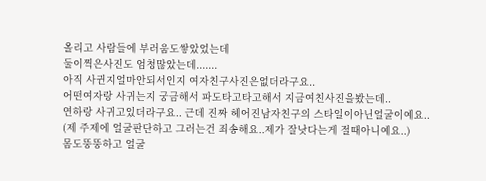올리고 사람들에 부러움도쌓았었는데
둘이찍은사진도 엄청많았는데.......
아직 사귄지얼마안되서인지 여자친구사진은없더라구요..
어떤여자랑 사귀는지 궁금해서 파도타고타고해서 지금여친사진을봤는데..
연하랑 사귀고있더라구요.. 근데 진짜 헤어진남자친구의 스타일이아닌얼굴이예요..
(제 주제에 얼굴판단하고 그러는건 죄송해요..제가 잘낫다는게 절때아니예요..)
몸도뚱뚱하고 얼굴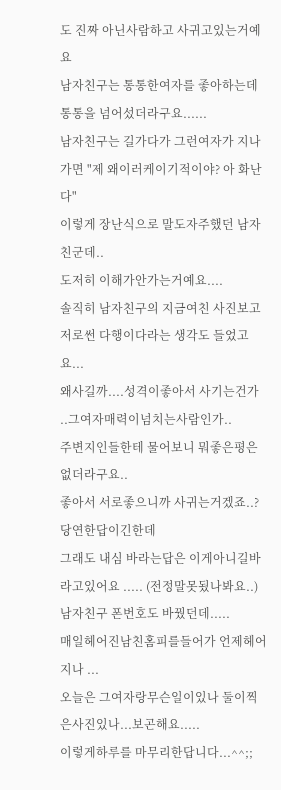도 진짜 아닌사람하고 사귀고있는거예요
남자친구는 통통한여자를 좋아하는데 통통을 넘어섰더라구요......
남자친구는 길가다가 그런여자가 지나가면 "제 왜이러케이기적이야? 아 화난다"
이렇게 장난식으로 말도자주했던 남자친군데..
도저히 이해가안가는거예요....
솔직히 남자친구의 지금여친 사진보고 저로썬 다행이다라는 생각도 들었고요...
왜사길까....성격이좋아서 사기는건가 ..그여자매력이넘치는사람인가..
주변지인들한테 물어보니 뭐좋은평은 없더라구요..
좋아서 서로좋으니까 사귀는거겠죠..? 당연한답이긴한데
그래도 내심 바라는답은 이게아니길바라고있어요 ..... (전정말못됬나봐요..)
남자친구 폰번호도 바꿨던데.....
매일헤어진남친홈피를들어가 언제헤어지나 ...
오늘은 그여자랑무슨일이있나 둘이찍은사진있나...보곤해요.....
이렇게하루를 마무리한답니다...^^;;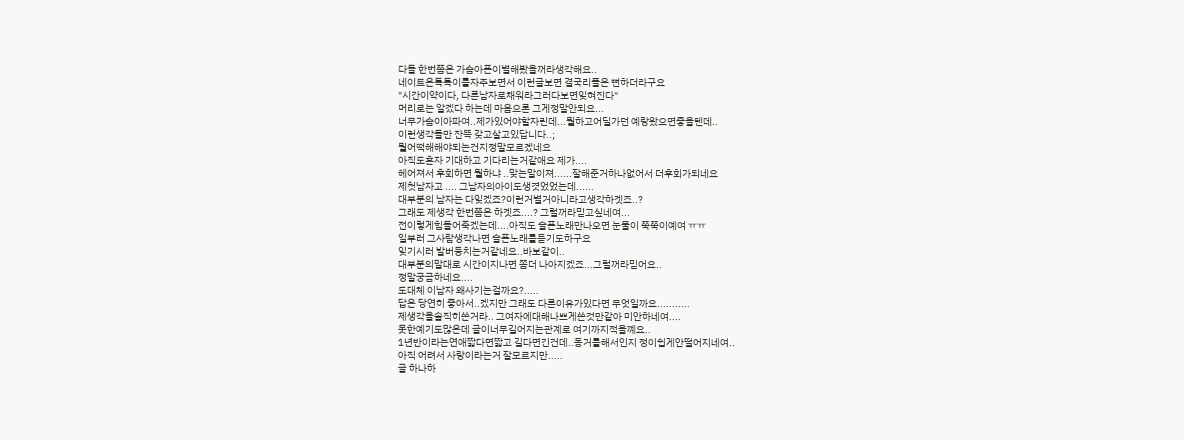다들 한번쯤은 가슴아픈이별해봤을꺼라생각해요..
네이트온톡톡이를자주보면서 이런글보면 결국리플은 뻔하더라구요
"시간이약이다, 다른남자로채워라그러다보면잊혀진다"
머리로는 알겠다 하는데 마음으론 그게정말안되요...
너무가슴이아파여..제가있어야할자린데...뭘하고어딜가던 예랑왔으면좋을텐데..
이런생각들만 잔뜩 갖고살고있답니다..;
뭘어떡해해야되는건지정말모르곘네요
아직도혼자 기대하고 기다리는거같애요 제가....
헤어져서 후회하면 뭘하냐 ..맞는말이져......잘해준거하나없어서 더후회가되네요
제첫남자고 .... 그남자의아이도생겻었었는데......
대부분의 남자는 다잊겠죠?이런거별거아니라고생각하겟죠..?
그래도 제생각 한번쯤은 하겟죠....? 그럴꺼라믿고싶네여...
전이렇게힘들어죽겠는데....아직도 슬픈노래만나오면 눈물이 쭉쭉이예여 ㅠㅠ
일부러 그사람생각나면 슬픈노래를듣기도하구요
잊기시러 발버둥치는거같네요..바보같이..
대부분의말대로 시간이지나면 쫌더 나아지겠죠...그럴꺼라믿어요..
정말궁금하네요....
도대체 이남자 왜사기는걸까요?.....
답은 당연히 좋아서..겠지만 그래도 다른이유가있다면 무엇일까요...........
제생각을솔직히쓴거라.. 그여자에대해나쁘게쓴것만같아 미안하네여....
못한예기도많은데 글이너무길어지는관계로 여기까지적을꼐요..
1년반이라는연애짧다면짧고 길다면긴건데..동거를해서인지 정이쉽게안떨어지네여..
아직 어려서 사랑이라는거 잘모르지만.....
글 하나하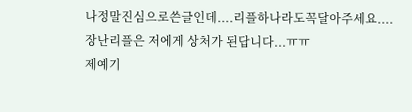나정말진심으로쓴글인데....리플하나라도꼭달아주세요....
장난리플은 저에게 상처가 된답니다...ㅠㅠ
제예기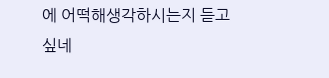에 어떡해생각하시는지 듣고싶네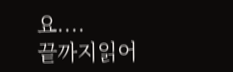요....
끝까지읽어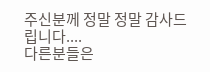주신분께 정말 정말 감사드립니다....
다른분들은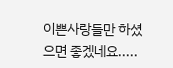이쁜사랑들만 하셨으면 좋겠네요.....